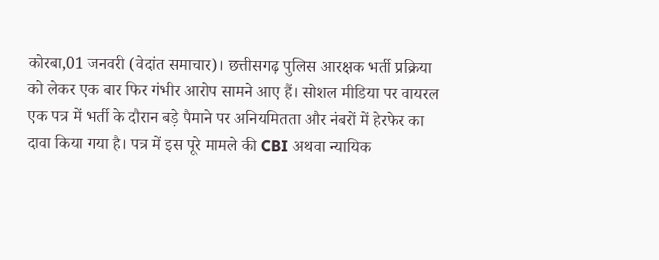कोरबा,01 जनवरी (वेदांत समाचार)। छत्तीसगढ़ पुलिस आरक्षक भर्ती प्रक्रिया को लेकर एक बार फिर गंभीर आरोप सामने आए हैं। सोशल मीडिया पर वायरल एक पत्र में भर्ती के दौरान बड़े पैमाने पर अनियमितता और नंबरों में हेरफेर का दावा किया गया है। पत्र में इस पूरे मामले की CBI अथवा न्यायिक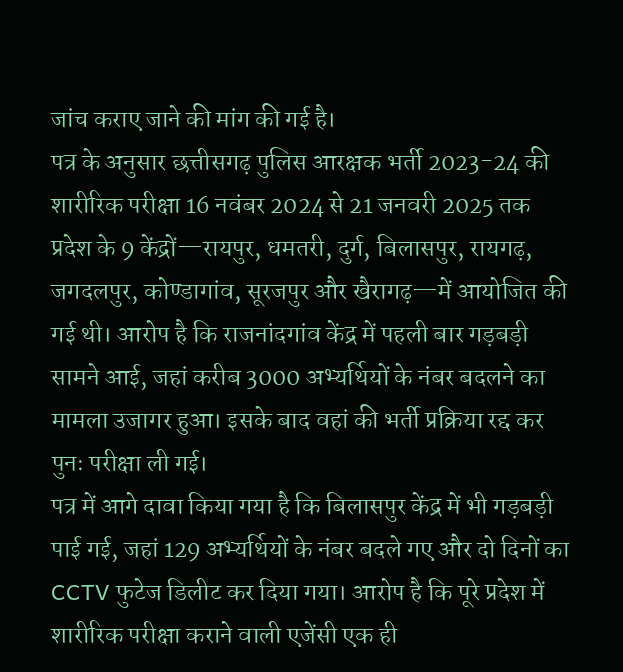जांच कराए जाने की मांग की गई है।
पत्र के अनुसार छत्तीसगढ़ पुलिस आरक्षक भर्ती 2023-24 की शारीरिक परीक्षा 16 नवंबर 2024 से 21 जनवरी 2025 तक प्रदेश के 9 केंद्रों—रायपुर, धमतरी, दुर्ग, बिलासपुर, रायगढ़, जगदलपुर, कोण्डागांव, सूरजपुर और खैरागढ़—में आयोजित की गई थी। आरोप है कि राजनांदगांव केंद्र में पहली बार गड़बड़ी सामने आई, जहां करीब 3000 अभ्यर्थियों के नंबर बदलने का मामला उजागर हुआ। इसके बाद वहां की भर्ती प्रक्रिया रद्द कर पुनः परीक्षा ली गई।
पत्र में आगे दावा किया गया है कि बिलासपुर केंद्र में भी गड़बड़ी पाई गई, जहां 129 अभ्यर्थियों के नंबर बदले गए और दो दिनों का CCTV फुटेज डिलीट कर दिया गया। आरोप है कि पूरे प्रदेश में शारीरिक परीक्षा कराने वाली एजेंसी एक ही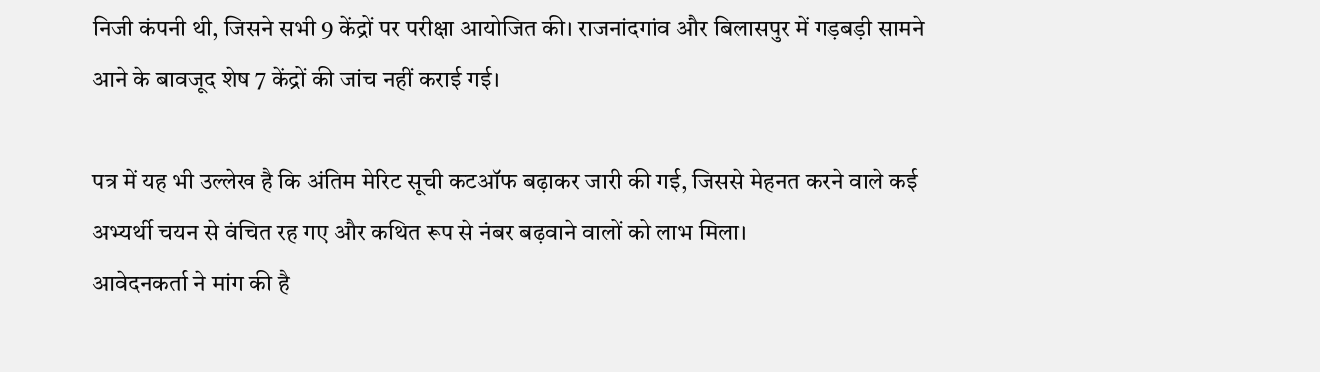निजी कंपनी थी, जिसने सभी 9 केंद्रों पर परीक्षा आयोजित की। राजनांदगांव और बिलासपुर में गड़बड़ी सामने आने के बावजूद शेष 7 केंद्रों की जांच नहीं कराई गई।

पत्र में यह भी उल्लेख है कि अंतिम मेरिट सूची कटऑफ बढ़ाकर जारी की गई, जिससे मेहनत करने वाले कई अभ्यर्थी चयन से वंचित रह गए और कथित रूप से नंबर बढ़वाने वालों को लाभ मिला।
आवेदनकर्ता ने मांग की है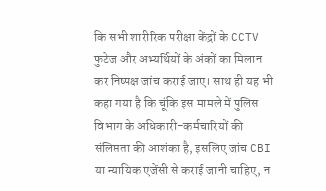कि सभी शारीरिक परीक्षा केंद्रों के CCTV फुटेज और अभ्यर्थियों के अंकों का मिलान कर निष्पक्ष जांच कराई जाए। साथ ही यह भी कहा गया है कि चूंकि इस मामले में पुलिस विभाग के अधिकारी-कर्मचारियों की संलिप्तता की आशंका है, इसलिए जांच CBI या न्यायिक एजेंसी से कराई जानी चाहिए, न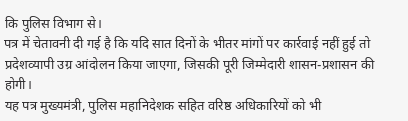कि पुलिस विभाग से।
पत्र में चेतावनी दी गई है कि यदि सात दिनों के भीतर मांगों पर कार्रवाई नहीं हुई तो प्रदेशव्यापी उग्र आंदोलन किया जाएगा, जिसकी पूरी जिम्मेदारी शासन-प्रशासन की होगी।
यह पत्र मुख्यमंत्री, पुलिस महानिदेशक सहित वरिष्ठ अधिकारियों को भी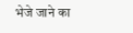भेजे जाने का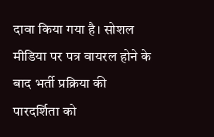दावा किया गया है। सोशल मीडिया पर पत्र वायरल होने के बाद भर्ती प्रक्रिया की पारदर्शिता को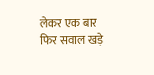लेकर एक बार फिर सवाल खड़े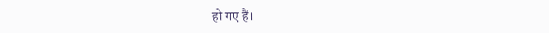हो गए हैं।